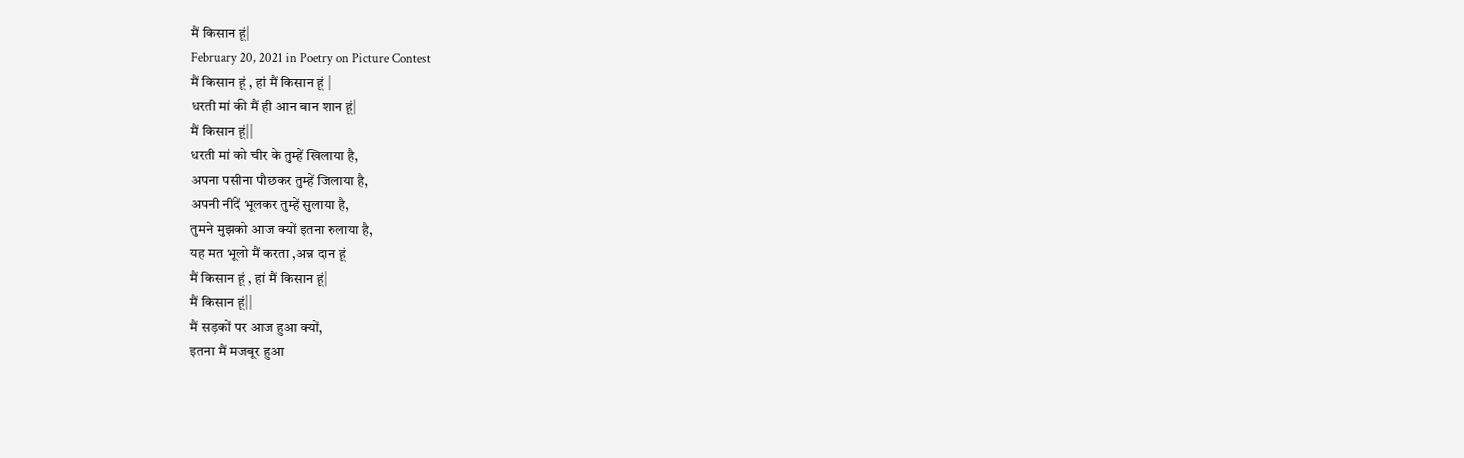मैं किसान हूं|
February 20, 2021 in Poetry on Picture Contest
मैं किसान हूं , हां मैं किसान हूं |
धरती मां की मैं ही आन बान शान हूं|
मैं किसान हूं||
धरती मां को चीर के तुम्हें खिलाया है,
अपना पसीना पौछकर तुम्हें जिलाया है,
अपनी नींदें भूलकर तुम्हें सुलाया है,
तुमने मुझको आज क्यों इतना रुलाया है,
यह मत भूलो मैं करता ,अन्न दान हूं
मैं किसान हूं , हां मैं किसान हूं|
मैं किसान हूं||
मैं सड़कों पर आज हुआ क्यों,
इतना मैं मजबूर हुआ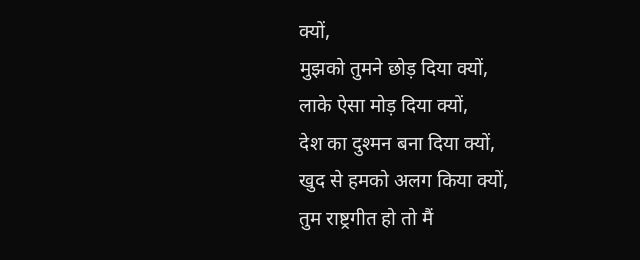क्यों,
मुझको तुमने छोड़ दिया क्यों,
लाके ऐसा मोड़ दिया क्यों,
देश का दुश्मन बना दिया क्यों,
खुद से हमको अलग किया क्यों,
तुम राष्ट्रगीत हो तो मैं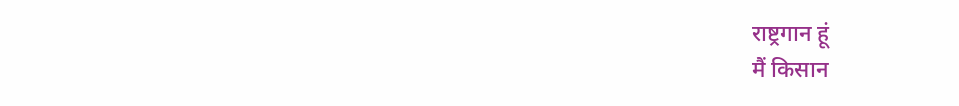राष्ट्रगान हूं
मैं किसान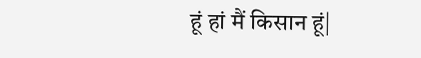हूं हां मैं किसान हूं|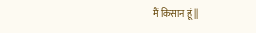मैं किसान हूं||